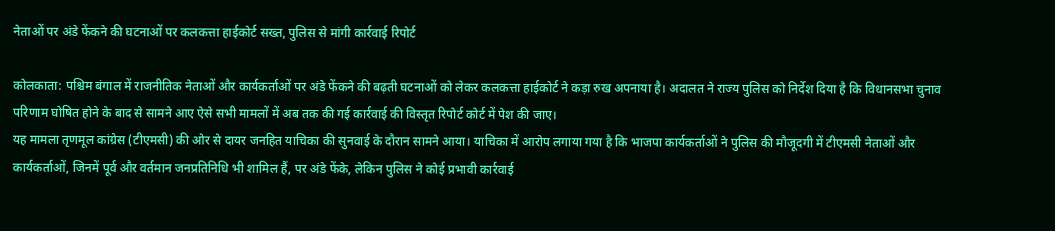नेताओं पर अंडे फेंकने की घटनाओं पर कलकत्ता हाईकोर्ट सख्त, पुलिस से मांगी कार्रवाई रिपोर्ट

कोलकाता: पश्चिम बंगाल में राजनीतिक नेताओं और कार्यकर्ताओं पर अंडे फेंकने की बढ़ती घटनाओं को लेकर कलकत्ता हाईकोर्ट ने कड़ा रुख अपनाया है। अदालत ने राज्य पुलिस को निर्देश दिया है कि विधानसभा चुनाव परिणाम घोषित होने के बाद से सामने आए ऐसे सभी मामलों में अब तक की गई कार्रवाई की विस्तृत रिपोर्ट कोर्ट में पेश की जाए।
यह मामला तृणमूल कांग्रेस (टीएमसी) की ओर से दायर जनहित याचिका की सुनवाई के दौरान सामने आया। याचिका में आरोप लगाया गया है कि भाजपा कार्यकर्ताओं ने पुलिस की मौजूदगी में टीएमसी नेताओं और कार्यकर्ताओं, जिनमें पूर्व और वर्तमान जनप्रतिनिधि भी शामिल हैं, पर अंडे फेंके, लेकिन पुलिस ने कोई प्रभावी कार्रवाई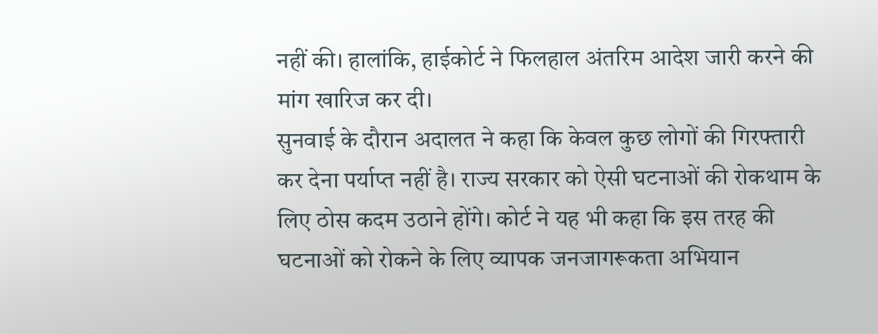नहीं की। हालांकि, हाईकोर्ट ने फिलहाल अंतरिम आदेश जारी करने की मांग खारिज कर दी।
सुनवाई के दौरान अदालत ने कहा कि केवल कुछ लोगों की गिरफ्तारी कर देना पर्याप्त नहीं है। राज्य सरकार को ऐसी घटनाओं की रोकथाम के लिए ठोस कदम उठाने होंगे। कोर्ट ने यह भी कहा कि इस तरह की घटनाओं को रोकने के लिए व्यापक जनजागरूकता अभियान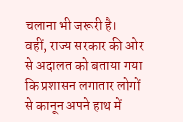चलाना भी जरूरी है।
वहीं, राज्य सरकार की ओर से अदालत को बताया गया कि प्रशासन लगातार लोगों से कानून अपने हाथ में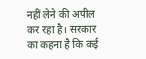नहीं लेने की अपील कर रहा है। सरकार का कहना है कि कई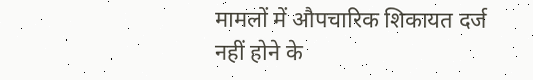मामलों में औपचारिक शिकायत दर्ज नहीं होने के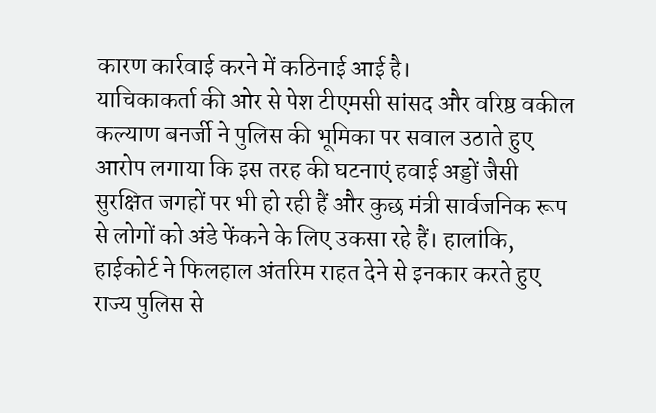कारण कार्रवाई करने में कठिनाई आई है।
याचिकाकर्ता की ओर से पेश टीएमसी सांसद और वरिष्ठ वकील कल्याण बनर्जी ने पुलिस की भूमिका पर सवाल उठाते हुए आरोप लगाया कि इस तरह की घटनाएं हवाई अड्डों जैसी सुरक्षित जगहों पर भी हो रही हैं और कुछ मंत्री सार्वजनिक रूप से लोगों को अंडे फेंकने के लिए उकसा रहे हैं। हालांकि, हाईकोर्ट ने फिलहाल अंतरिम राहत देने से इनकार करते हुए राज्य पुलिस से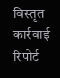विस्तृत कार्रवाई रिपोर्ट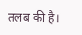तलब की है।